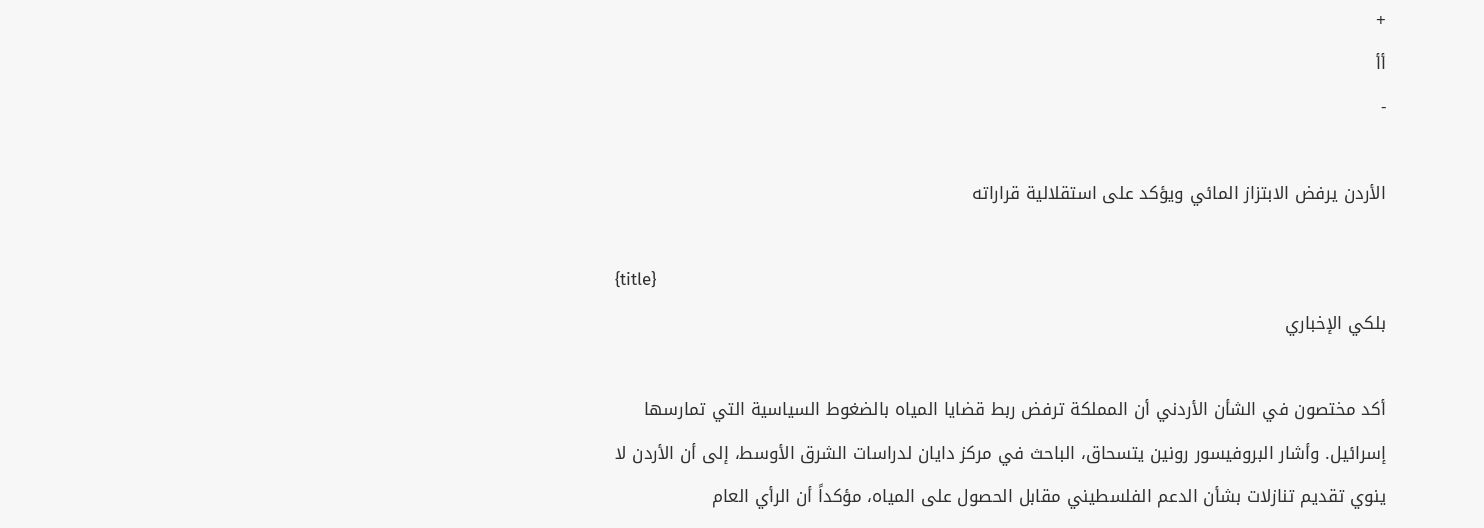+
أأ
-

الأردن يرفض الابتزاز المائي ويؤكد على استقلالية قراراته

{title}
بلكي الإخباري

أكد مختصون في الشأن الأردني أن المملكة ترفض ربط قضايا المياه بالضغوط السياسية التي تمارسها إسرائيل. وأشار البروفيسور رونين يتسحاق، الباحث في مركز دايان لدراسات الشرق الأوسط، إلى أن الأردن لا ينوي تقديم تنازلات بشأن الدعم الفلسطيني مقابل الحصول على المياه، مؤكداً أن الرأي العام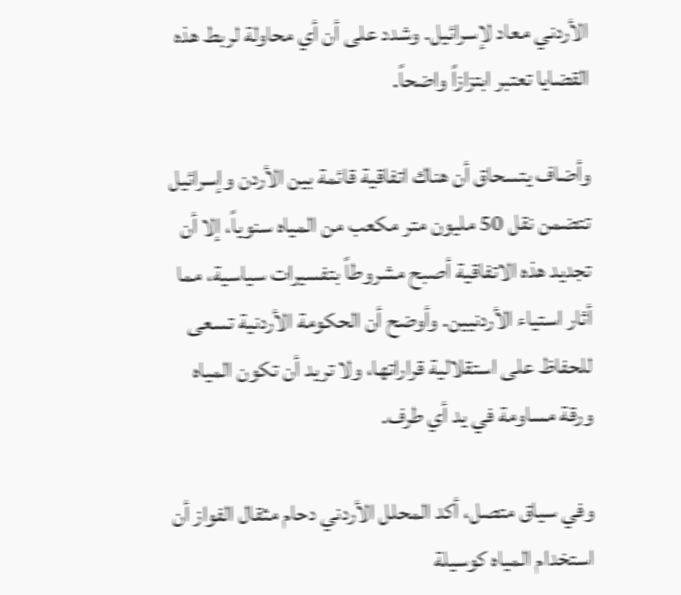الأردني معاد لإسرائيل. وشدد على أن أي محاولة لربط هذه القضايا تعتبر ابتزازاً واضحاً.

وأضاف يتسحاق أن هناك اتفاقية قائمة بين الأردن وإسرائيل تتضمن نقل 50 مليون متر مكعب من المياه سنوياً، إلا أن تجديد هذه الاتفاقية أصبح مشروطاً بتفسيرات سياسية، مما أثار استياء الأردنيين. وأوضح أن الحكومة الأردنية تسعى للحفاظ على استقلالية قراراتها، ولا تريد أن تكون المياه ورقة مساومة في يد أي طرف.

وفي سياق متصل، أكد المحلل الأردني دحام مثقال الفواز أن استخدام المياه كوسيلة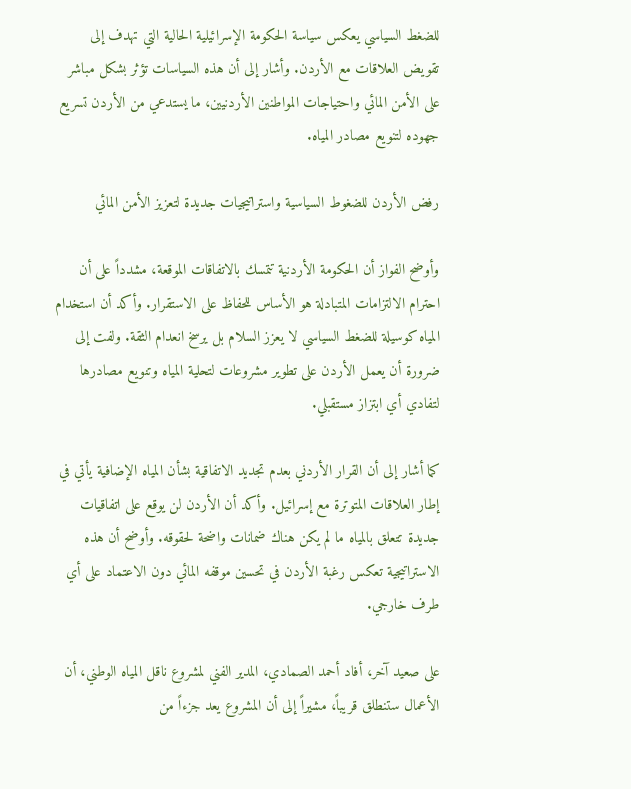للضغط السياسي يعكس سياسة الحكومة الإسرائيلية الحالية التي تهدف إلى تقويض العلاقات مع الأردن. وأشار إلى أن هذه السياسات تؤثر بشكل مباشر على الأمن المائي واحتياجات المواطنين الأردنيين، ما يستدعي من الأردن تسريع جهوده لتنويع مصادر المياه.

رفض الأردن للضغوط السياسية واستراتيجيات جديدة لتعزيز الأمن المائي

وأوضح الفواز أن الحكومة الأردنية تتمسك بالاتفاقات الموقعة، مشدداً على أن احترام الالتزامات المتبادلة هو الأساس للحفاظ على الاستقرار. وأكد أن استخدام المياه كوسيلة للضغط السياسي لا يعزز السلام بل يرسخ انعدام الثقة. ولفت إلى ضرورة أن يعمل الأردن على تطوير مشروعات لتحلية المياه وتنويع مصادرها لتفادي أي ابتزاز مستقبلي.

كما أشار إلى أن القرار الأردني بعدم تجديد الاتفاقية بشأن المياه الإضافية يأتي في إطار العلاقات المتوترة مع إسرائيل. وأكد أن الأردن لن يوقع على اتفاقيات جديدة تتعلق بالمياه ما لم يكن هناك ضمانات واضحة لحقوقه. وأوضح أن هذه الاستراتيجية تعكس رغبة الأردن في تحسين موقفه المائي دون الاعتماد على أي طرف خارجي.

على صعيد آخر، أفاد أحمد الصمادي، المدير الفني لمشروع ناقل المياه الوطني، أن الأعمال ستنطلق قريباً، مشيراً إلى أن المشروع يعد جزءاً من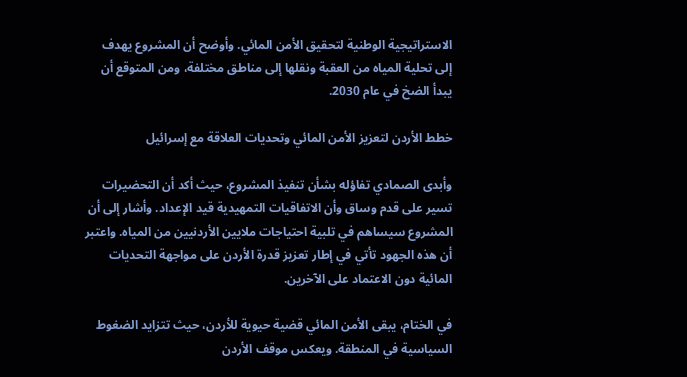الاستراتيجية الوطنية لتحقيق الأمن المائي. وأوضح أن المشروع يهدف إلى تحلية المياه من العقبة ونقلها إلى مناطق مختلفة، ومن المتوقع أن يبدأ الضخ في عام 2030.

خطط الأردن لتعزيز الأمن المائي وتحديات العلاقة مع إسرائيل

وأبدى الصمادي تفاؤله بشأن تنفيذ المشروع، حيث أكد أن التحضيرات تسير على قدم وساق وأن الاتفاقيات التمهيدية قيد الإعداد. وأشار إلى أن المشروع سيساهم في تلبية احتياجات ملايين الأردنيين من المياه. واعتبر أن هذه الجهود تأتي في إطار تعزيز قدرة الأردن على مواجهة التحديات المائية دون الاعتماد على الآخرين.

في الختام، يبقى الأمن المائي قضية حيوية للأردن، حيث تتزايد الضغوط السياسية في المنطقة. ويعكس موقف الأردن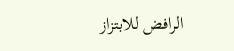الرافض للابتزاز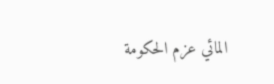المائي عزم الحكومة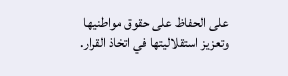على الحفاظ على حقوق مواطنيها وتعزيز استقلاليتها في اتخاذ القرار.